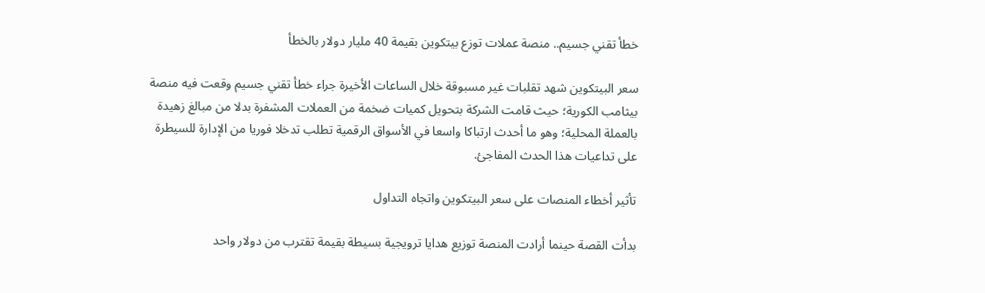خطأ تقني جسيم.. منصة عملات توزع بيتكوين بقيمة 40 مليار دولار بالخطأ

سعر البيتكوين شهد تقلبات غير مسبوقة خلال الساعات الأخيرة جراء خطأ تقني جسيم وقعت فيه منصة بيثامب الكورية؛ حيث قامت الشركة بتحويل كميات ضخمة من العملات المشفرة بدلا من مبالغ زهيدة بالعملة المحلية؛ وهو ما أحدث ارتباكا واسعا في الأسواق الرقمية تطلب تدخلا فوريا من الإدارة للسيطرة على تداعيات هذا الحدث المفاجئ.

تأثير أخطاء المنصات على سعر البيتكوين واتجاه التداول

بدأت القصة حينما أرادت المنصة توزيع هدايا ترويجية بسيطة بقيمة تقترب من دولار واحد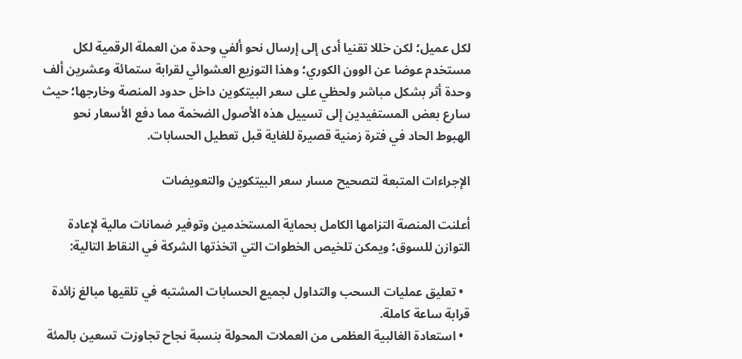لكل عميل؛ لكن خللا تقنيا أدى إلى إرسال نحو ألفي وحدة من العملة الرقمية لكل مستخدم عوضا عن الوون الكوري؛ وهذا التوزيع العشوائي لقرابة ستمائة وعشرين ألف وحدة أثر بشكل مباشر ولحظي على سعر البيتكوين داخل حدود المنصة وخارجها؛ حيث سارع بعض المستفيدين إلى تسييل هذه الأصول الضخمة مما دفع الأسعار نحو الهبوط الحاد في فترة زمنية قصيرة للغاية قبل تعطيل الحسابات.

الإجراءات المتبعة لتصحيح مسار سعر البيتكوين والتعويضات

أعلنت المنصة التزامها الكامل بحماية المستخدمين وتوفير ضمانات مالية لإعادة التوازن للسوق؛ ويمكن تلخيص الخطوات التي اتخذتها الشركة في النقاط التالية:

  • تعليق عمليات السحب والتداول لجميع الحسابات المشتبه في تلقيها مبالغ زائدة قرابة ساعة كاملة.
  • استعادة الغالبية العظمى من العملات المحولة بنسبة نجاح تجاوزت تسعين بالمئة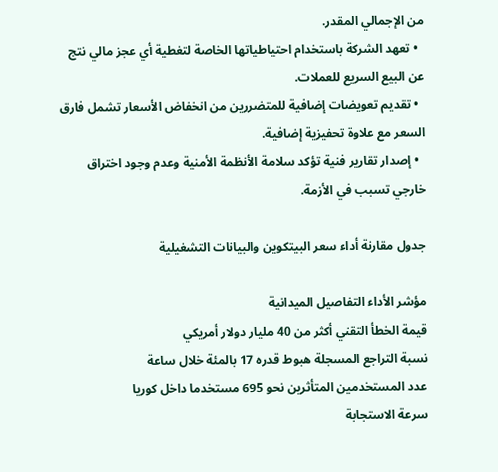من الإجمالي المقدر.
  • تعهد الشركة باستخدام احتياطياتها الخاصة لتغطية أي عجز مالي نتج عن البيع السريع للعملات.
  • تقديم تعويضات إضافية للمتضررين من انخفاض الأسعار تشمل فارق السعر مع علاوة تحفيزية إضافية.
  • إصدار تقارير فنية تؤكد سلامة الأنظمة الأمنية وعدم وجود اختراق خارجي تسبب في الأزمة.

جدول مقارنة أداء سعر البيتكوين والبيانات التشغيلية

مؤشر الأداء التفاصيل الميدانية
قيمة الخطأ التقني أكثر من 40 مليار دولار أمريكي
نسبة التراجع المسجلة هبوط قدره 17 بالمئة خلال ساعة
عدد المستخدمين المتأثرين نحو 695 مستخدما داخل كوريا
سرعة الاستجابة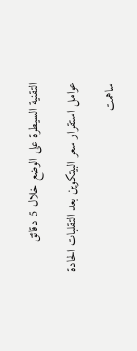التقنية السيطرة على الوضع خلال 5 دقائق

عوامل استقرار سعر البيتكوين بعد التقلبات الحادة

ساهمت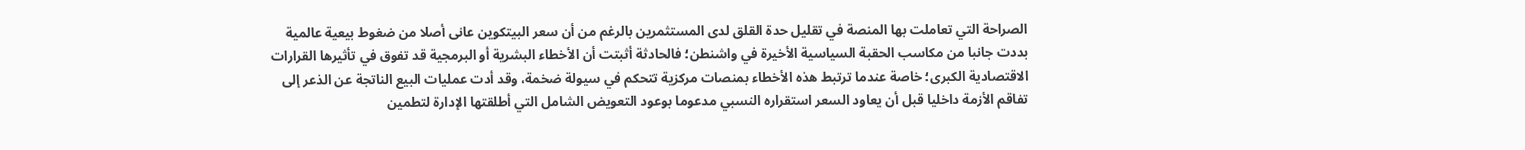الصراحة التي تعاملت بها المنصة في تقليل حدة القلق لدى المستثمرين بالرغم من أن سعر البيتكوين عانى أصلا من ضغوط بيعية عالمية بددت جانبا من مكاسب الحقبة السياسية الأخيرة في واشنطن؛ فالحادثة أثبتت أن الأخطاء البشرية أو البرمجية قد تفوق في تأثيرها القرارات الاقتصادية الكبرى؛ خاصة عندما ترتبط هذه الأخطاء بمنصات مركزية تتحكم في سيولة ضخمة، وقد أدت عمليات البيع الناتجة عن الذعر إلى تفاقم الأزمة داخليا قبل أن يعاود السعر استقراره النسبي مدعوما بوعود التعويض الشامل التي أطلقتها الإدارة لتطمين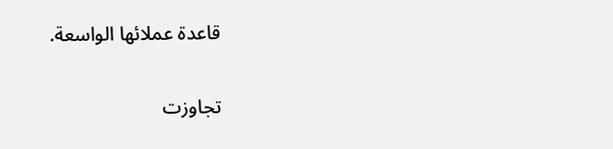قاعدة عملائها الواسعة.

تجاوزت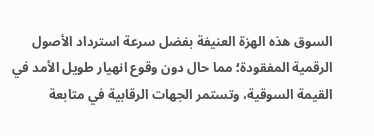السوق هذه الهزة العنيفة بفضل سرعة استرداد الأصول الرقمية المفقودة؛ مما حال دون وقوع انهيار طويل الأمد في القيمة السوقية، وتستمر الجهات الرقابية في متابعة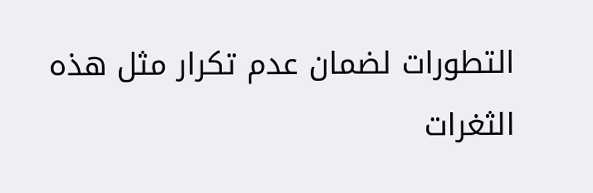التطورات لضمان عدم تكرار مثل هذه الثغرات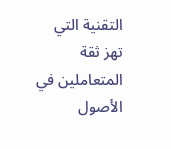التقنية التي تهز ثقة المتعاملين في الأصول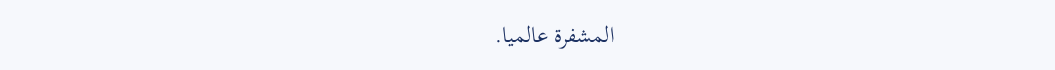المشفرة عالميا.